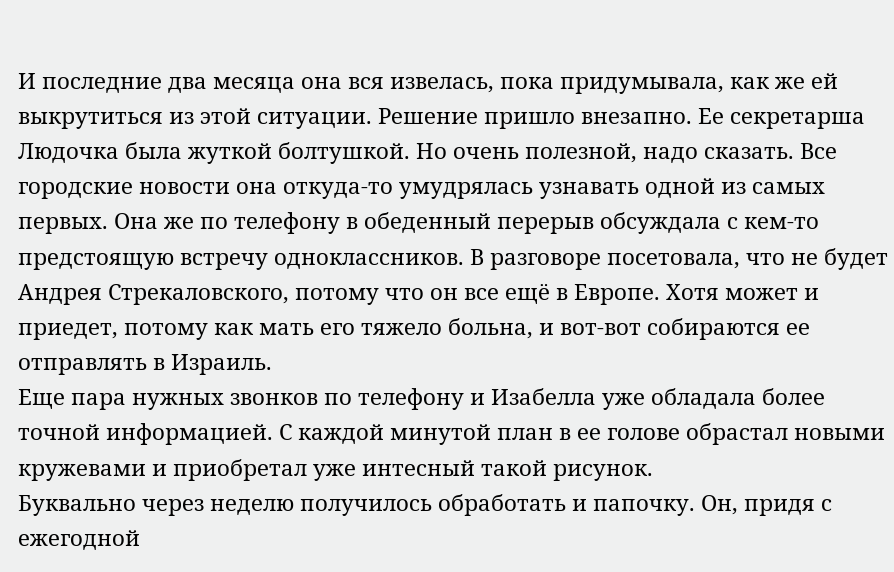И последние два месяца она вся извелась, пока придумывала, как же ей выкрутиться из этой ситуации. Решение пришло внезапно. Ее секретарша Людочка была жуткой болтушкой. Но очень полезной, надо сказать. Все городские новости она откуда-то умудрялась узнавать одной из самых первых. Она же по телефону в обеденный перерыв обсуждала с кем-то предстоящую встречу одноклассников. В разговоре посетовала, что не будет Андрея Стрекаловского, потому что он все ещё в Европе. Хотя может и приедет, потому как мать его тяжело больна, и вот-вот собираются ее отправлять в Израиль.
Еще пара нужных звонков по телефону и Изабелла уже обладала более точной информацией. С каждой минутой план в ее голове обрастал новыми кружевами и приобретал уже интесный такой рисунок.
Буквально через неделю получилось обработать и папочку. Он, придя с ежегодной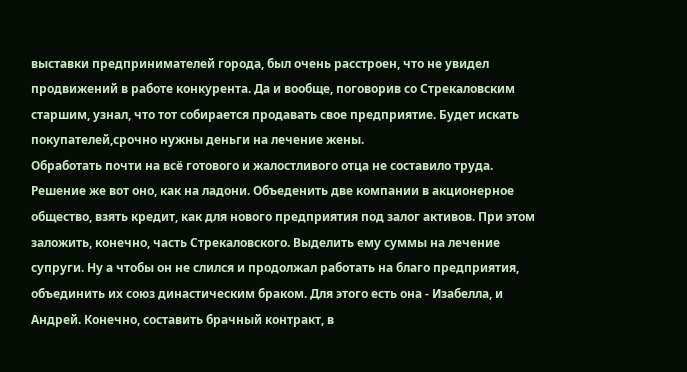выставки предпринимателей города, был очень расстроен, что не увидел продвижений в работе конкурента. Да и вообще, поговорив со Стрекаловским старшим, узнал, что тот собирается продавать свое предприятие. Будет искать покупателей,срочно нужны деньги на лечение жены.
Обработать почти на всё готового и жалостливого отца не составило труда. Решение же вот оно, как на ладони. Объеденить две компании в акционерное общество, взять кредит, как для нового предприятия под залог активов. При этом заложить, конечно, часть Стрекаловского. Выделить ему суммы на лечение супруги. Ну а чтобы он не слился и продолжал работать на благо предприятия, объединить их союз династическим браком. Для этого есть она - Изабелла, и Андрей. Конечно, составить брачный контракт, в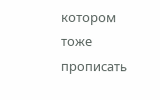котором тоже прописать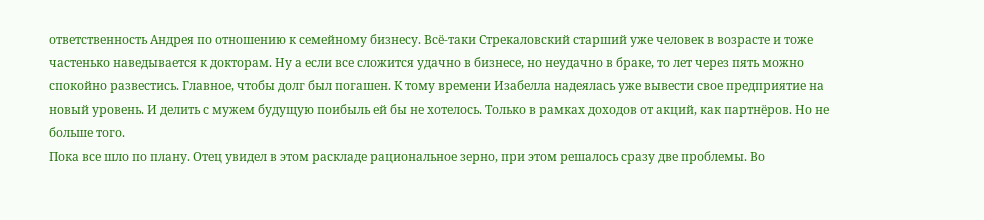ответственность Андрея по отношению к семейному бизнесу. Всё-таки Стрекаловский старший уже человек в возрасте и тоже частенько наведывается к докторам. Ну а если все сложится удачно в бизнесе, но неудачно в браке, то лет через пять можно спокойно развестись. Главное, чтобы долг был погашен. К тому времени Изабелла надеялась уже вывести свое предприятие на новый уровень. И делить с мужем будущую поибыль ей бы не хотелось. Только в рамках доходов от акций, как партнёров. Но не больше того.
Пока все шло по плану. Отец увидел в этом раскладе рациональное зерно, при этом решалось сразу две проблемы. Во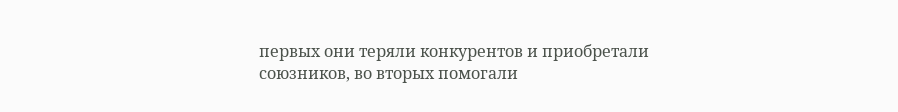первых они теряли конкурентов и приобретали союзников, во вторых помогали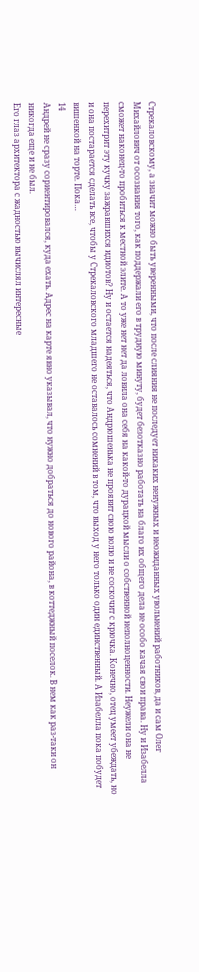Стрекаловскому, а значит можно быть уверенными, что после слияния не последует никаких ненужных и неожиданных увольнений работников, да и сам Олег Михайлович от осознания того, как поддержали его в трудную минуту, будет безотказно работать на благо их общего дела не особо качая свои права. Ну и Изабелла сможет наконец-то пробиться к местной элите. А то уже нет нет да ловила она себя на какой-то дурацкой мысли о собственной неполноценности. Неужели она не перехитрит эту кучку зажравшихся идиотов? Ну и остается надеяться, что Андрюшенька не проявит свою волю и не соскочит с крючка. Конечно, отец умеет убеждать, но и она постарается сделать все, чтобы у Стрекаловского младшего не оставалось сомнений в том, что выход у него только один единственный. А Изабелла пока побудет вишенкой на торте. Пока…
14
Андрей не сразу сориентировался, куда ехать. Адрес на карте явно указывал, что нужно добраться до нового района, в коттеджный поселок. В нем как раз-таки он никогда еще и не был.
Его глаз архитектора с жадностью вычислял интересные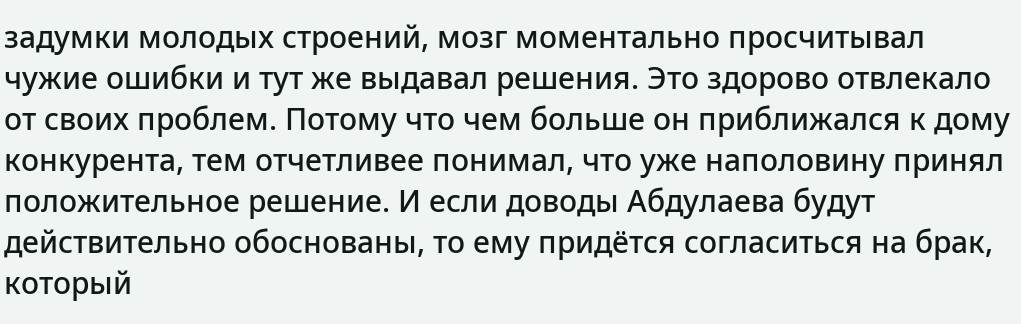задумки молодых строений, мозг моментально просчитывал чужие ошибки и тут же выдавал решения. Это здорово отвлекало от своих проблем. Потому что чем больше он приближался к дому конкурента, тем отчетливее понимал, что уже наполовину принял положительное решение. И если доводы Абдулаева будут действительно обоснованы, то ему придётся согласиться на брак, который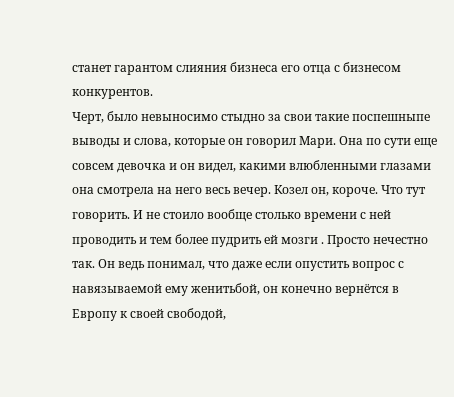станет гарантом слияния бизнеса его отца с бизнесом конкурентов.
Черт, было невыносимо стыдно за свои такие поспешныпе выводы и слова, которые он говорил Мари. Она по сути еще совсем девочка и он видел, какими влюбленными глазами она смотрела на него весь вечер. Козел он, короче. Что тут говорить. И не стоило вообще столько времени с ней проводить и тем более пудрить ей мозги . Просто нечестно так. Он ведь понимал, что даже если опустить вопрос с навязываемой ему женитьбой, он конечно вернётся в Европу к своей свободой,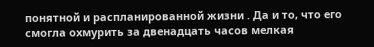понятной и распланированной жизни . Да и то, что его смогла охмурить за двенадцать часов мелкая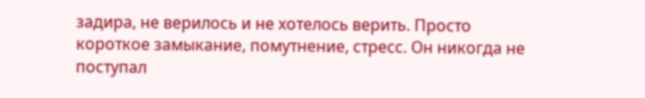задира, не верилось и не хотелось верить. Просто короткое замыкание, помутнение, стресс. Он никогда не поступал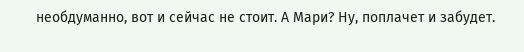необдуманно, вот и сейчас не стоит. А Мари? Ну, поплачет и забудет.